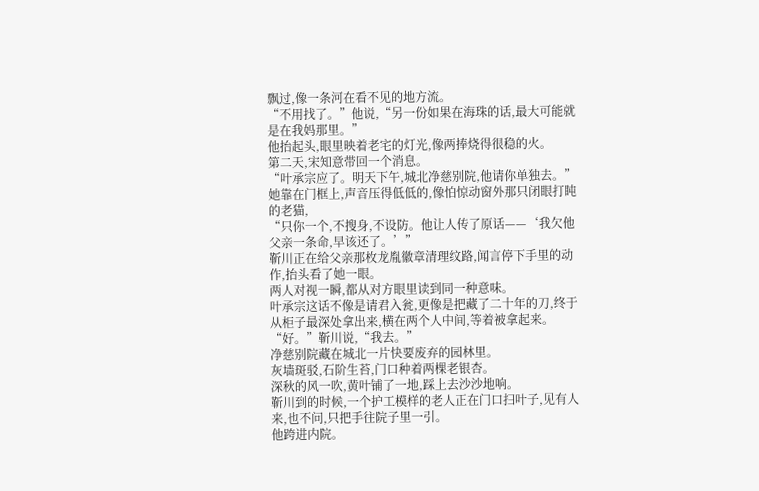飘过,像一条河在看不见的地方流。
“不用找了。”他说,“另一份如果在海珠的话,最大可能就是在我妈那里。”
他抬起头,眼里映着老宅的灯光,像两捧烧得很稳的火。
第二天,宋知意带回一个消息。
“叶承宗应了。明天下午,城北净慈别院,他请你单独去。”
她靠在门框上,声音压得低低的,像怕惊动窗外那只闭眼打盹的老猫,
“只你一个,不搜身,不设防。他让人传了原话——‘我欠他父亲一条命,早该还了。’”
靳川正在给父亲那枚龙胤徽章清理纹路,闻言停下手里的动作,抬头看了她一眼。
两人对视一瞬,都从对方眼里读到同一种意味。
叶承宗这话不像是请君入瓮,更像是把藏了二十年的刀,终于从柜子最深处拿出来,横在两个人中间,等着被拿起来。
“好。”靳川说,“我去。”
净慈别院藏在城北一片快要废弃的园林里。
灰墙斑驳,石阶生苔,门口种着两棵老银杏。
深秋的风一吹,黄叶铺了一地,踩上去沙沙地响。
靳川到的时候,一个护工模样的老人正在门口扫叶子,见有人来,也不问,只把手往院子里一引。
他跨进内院。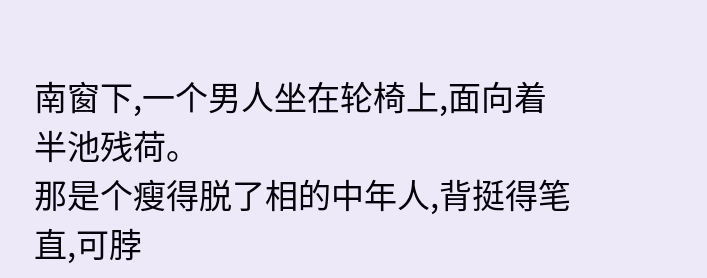南窗下,一个男人坐在轮椅上,面向着半池残荷。
那是个瘦得脱了相的中年人,背挺得笔直,可脖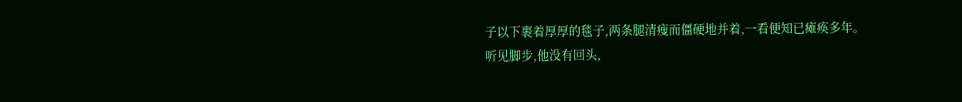子以下裹着厚厚的毯子,两条腿清瘦而僵硬地并着,一看便知已瘫痪多年。
听见脚步,他没有回头,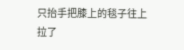只抬手把膝上的毯子往上拉了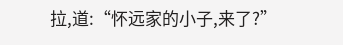拉,道:“怀远家的小子,来了?”